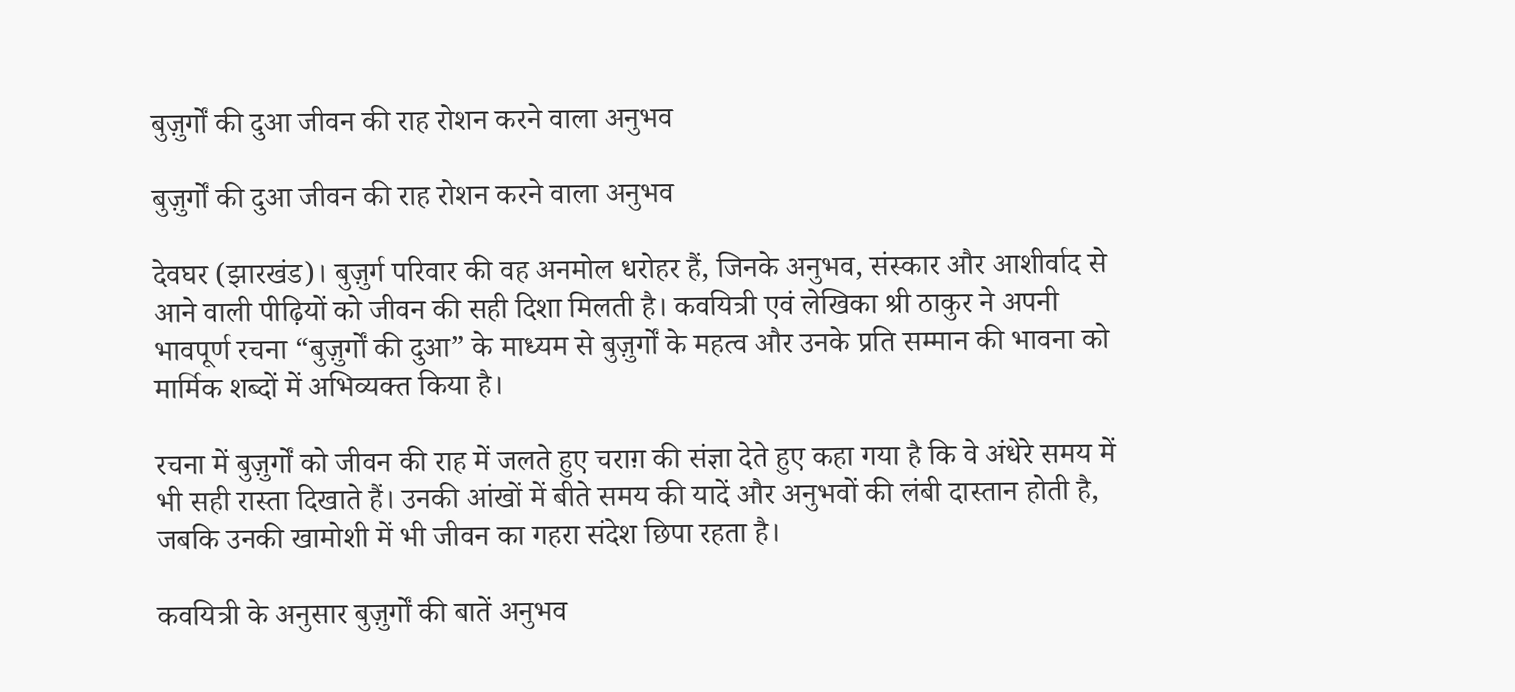बुज़ुर्गों की दुआ जीवन की राह रोशन करने वाला अनुभव

बुज़ुर्गों की दुआ जीवन की राह रोशन करने वाला अनुभव

देवघर (झारखंड)। बुज़ुर्ग परिवार की वह अनमोल धरोहर हैं, जिनके अनुभव, संस्कार और आशीर्वाद से आने वाली पीढ़ियों को जीवन की सही दिशा मिलती है। कवयित्री एवं लेखिका श्री ठाकुर ने अपनी भावपूर्ण रचना “बुज़ुर्गों की दुआ” के माध्यम से बुज़ुर्गों के महत्व और उनके प्रति सम्मान की भावना को मार्मिक शब्दों में अभिव्यक्त किया है।

रचना में बुज़ुर्गों को जीवन की राह में जलते हुए चराग़ की संज्ञा देते हुए कहा गया है कि वे अंधेरे समय में भी सही रास्ता दिखाते हैं। उनकी आंखों में बीते समय की यादें और अनुभवों की लंबी दास्तान होती है, जबकि उनकी खामोशी में भी जीवन का गहरा संदेश छिपा रहता है।

कवयित्री के अनुसार बुज़ुर्गों की बातें अनुभव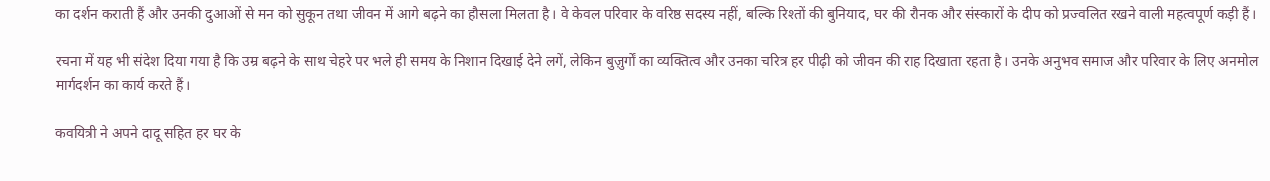का दर्शन कराती हैं और उनकी दुआओं से मन को सुकून तथा जीवन में आगे बढ़ने का हौसला मिलता है। वे केवल परिवार के वरिष्ठ सदस्य नहीं, बल्कि रिश्तों की बुनियाद, घर की रौनक और संस्कारों के दीप को प्रज्वलित रखने वाली महत्वपूर्ण कड़ी हैं।

रचना में यह भी संदेश दिया गया है कि उम्र बढ़ने के साथ चेहरे पर भले ही समय के निशान दिखाई देने लगें, लेकिन बुज़ुर्गों का व्यक्तित्व और उनका चरित्र हर पीढ़ी को जीवन की राह दिखाता रहता है। उनके अनुभव समाज और परिवार के लिए अनमोल मार्गदर्शन का कार्य करते हैं।

कवयित्री ने अपने दादू सहित हर घर के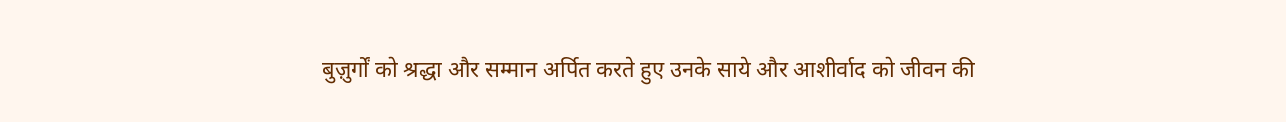बुज़ुर्गों को श्रद्धा और सम्मान अर्पित करते हुए उनके साये और आशीर्वाद को जीवन की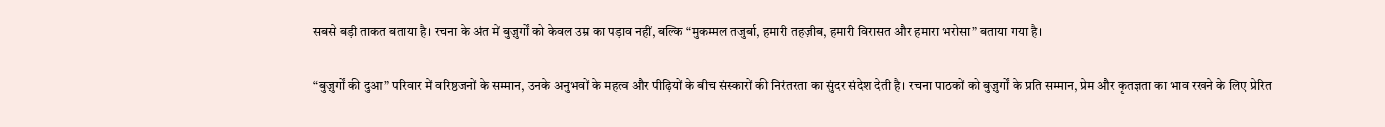सबसे बड़ी ताकत बताया है। रचना के अंत में बुज़ुर्गों को केवल उम्र का पड़ाव नहीं, बल्कि “मुकम्मल तजुर्बा, हमारी तहज़ीब, हमारी विरासत और हमारा भरोसा” बताया गया है।

“बुज़ुर्गों की दुआ” परिवार में वरिष्ठजनों के सम्मान, उनके अनुभवों के महत्व और पीढ़ियों के बीच संस्कारों की निरंतरता का सुंदर संदेश देती है। रचना पाठकों को बुज़ुर्गों के प्रति सम्मान, प्रेम और कृतज्ञता का भाव रखने के लिए प्रेरित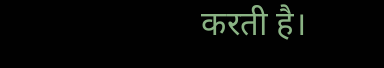करती है।